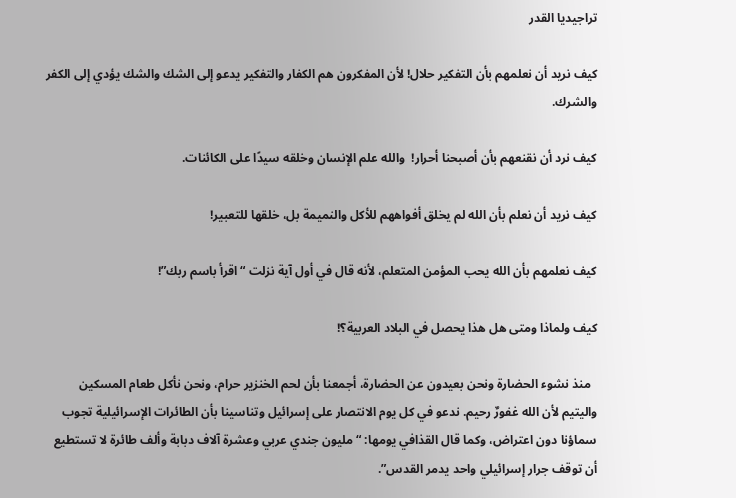تراجيديا القدر

كيف نريد أن نعلمهم بأن التفكير حلال! لأن المفكرون هم الكفار والتفكير يدعو إلى الشك والشك يؤدي إلى الكفر والشرك.

كيف نرد أن نقنعهم بأن أصبحنا أحرار!  والله علم الإنسان وخلقه سيدًا على الكائنات.

كيف نريد أن نعلم بأن الله لم يخلق أفواههم للأكل والنميمة بل، خلقها للتعبير!

كيف نعلمهم بأن الله يحب المؤمن المتعلم، لأنه قال في أول آية نزلت “اقرأ باسم ربك”!

كيف ولماذا ومتى هل هذا يحصل في البلاد العربية؟!

  منذ نشوء الحضارة ونحن بعيدون عن الحضارة، أجمعنا بأن لحم الخنزير حرام، ونحن نأكل طعام المسكين واليتيم لأن الله غفورٌ رحيم. ندعو في كل يوم الانتصار على إسرائيل وتناسينا بأن الطائرات الإسرائيلية تجوب سماؤنا دون اعتراض، وكما قال القذافي يومها: “مليون جندي عربي وعشرة آلاف دبابة وألف طائرة لا تستطيع أن توقف جرار إسرائيلي واحد يدمر القدس”.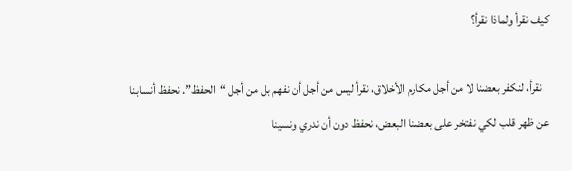كيف نقرأ ولماذا نقرأ؟

   نقرأ، لنكفر بعضنا لا من أجل مكارم الأخلاق، نقرأ ليس من أجل أن نفهم بل من أجل “الحفظ”. نحفظ أنسابنا عن ظهر قلب لكي نفتخر على بعضنا البعض، نحفظ دون أن ندري ونسينا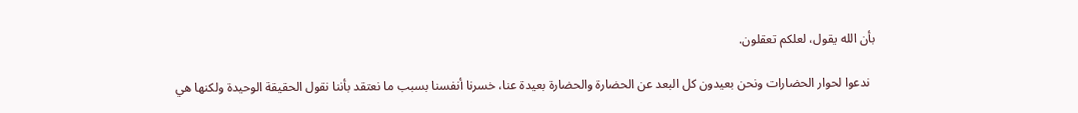بأن الله يقول، لعلكم تعقلون.

  ندعوا لحوار الحضارات ونحن بعيدون كل البعد عن الحضارة والحضارة بعيدة عنا، خسرنا أنفسنا بسبب ما نعتقد بأننا نقول الحقيقة الوحيدة ولكنها هي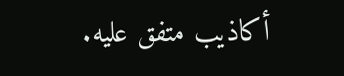أكاذيب متفق عليه.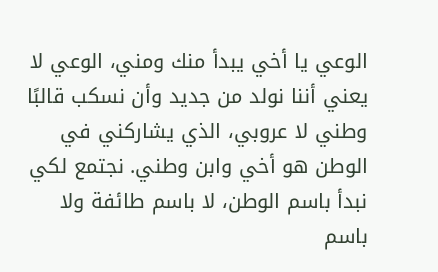الوعي يا أخي يبدأ منك ومني، الوعي لا يعني أننا نولد من جديد وأن نسكب قالبًا وطني لا عروبي، الذي يشاركني في الوطن هو أخي وابن وطني. نجتمع لكي نبدأ باسم الوطن، لا باسم طائفة ولا باسم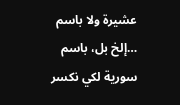عشيرة ولا باسم …إلخ بل، باسم سورية لكي نكسر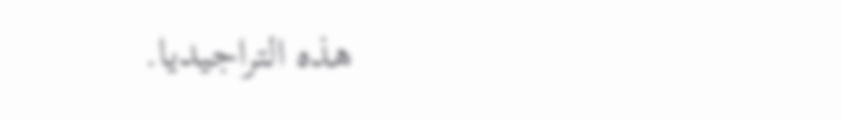هذه التراجيديا.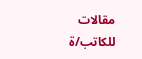مقالات للكاتب/ة